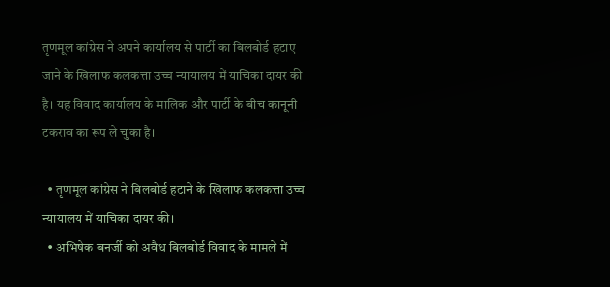तृणमूल कांग्रेस ने अपने कार्यालय से पार्टी का बिलबोर्ड हटाए जाने के खिलाफ कलकत्ता उच्च न्यायालय में याचिका दायर की है। यह विवाद कार्यालय के मालिक और पार्टी के बीच कानूनी टकराव का रूप ले चुका है।

  • तृणमूल कांग्रेस ने बिलबोर्ड हटाने के खिलाफ कलकत्ता उच्च न्यायालय में याचिका दायर की।
  • अभिषेक बनर्जी को अवैध बिलबोर्ड विवाद के मामले में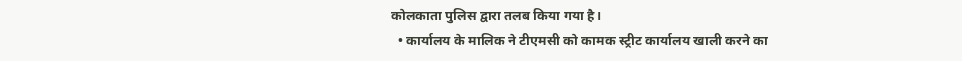कोलकाता पुलिस द्वारा तलब किया गया है।
  • कार्यालय के मालिक ने टीएमसी को कामक स्ट्रीट कार्यालय खाली करने का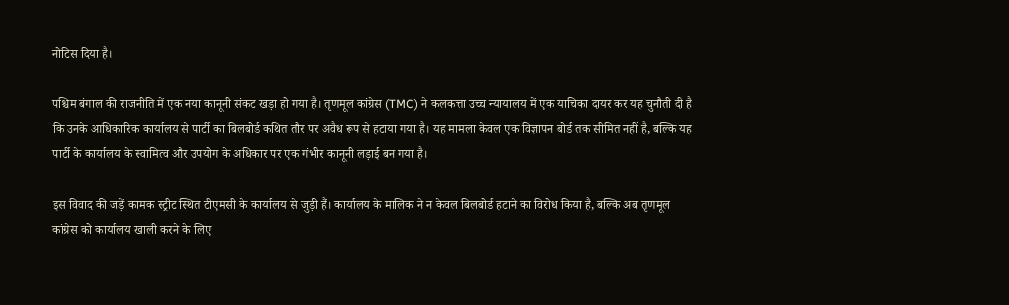नोटिस दिया है।

पश्चिम बंगाल की राजनीति में एक नया कानूनी संकट खड़ा हो गया है। तृणमूल कांग्रेस (TMC) ने कलकत्ता उच्च न्यायालय में एक याचिका दायर कर यह चुनौती दी है कि उनके आधिकारिक कार्यालय से पार्टी का बिलबोर्ड कथित तौर पर अवैध रूप से हटाया गया है। यह मामला केवल एक विज्ञापन बोर्ड तक सीमित नहीं है, बल्कि यह पार्टी के कार्यालय के स्वामित्व और उपयोग के अधिकार पर एक गंभीर कानूनी लड़ाई बन गया है।

इस विवाद की जड़ें कामक स्ट्रीट स्थित टीएमसी के कार्यालय से जुड़ी हैं। कार्यालय के मालिक ने न केवल बिलबोर्ड हटाने का विरोध किया है, बल्कि अब तृणमूल कांग्रेस को कार्यालय खाली करने के लिए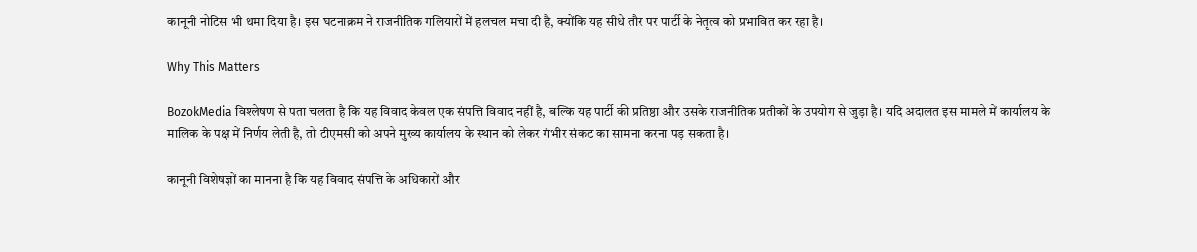कानूनी नोटिस भी थमा दिया है। इस घटनाक्रम ने राजनीतिक गलियारों में हलचल मचा दी है, क्योंकि यह सीधे तौर पर पार्टी के नेतृत्व को प्रभावित कर रहा है।

Why This Matters

BozokMedia विश्लेषण से पता चलता है कि यह विवाद केवल एक संपत्ति विवाद नहीं है, बल्कि यह पार्टी की प्रतिष्ठा और उसके राजनीतिक प्रतीकों के उपयोग से जुड़ा है। यदि अदालत इस मामले में कार्यालय के मालिक के पक्ष में निर्णय लेती है, तो टीएमसी को अपने मुख्य कार्यालय के स्थान को लेकर गंभीर संकट का सामना करना पड़ सकता है।

कानूनी विशेषज्ञों का मानना है कि यह विवाद संपत्ति के अधिकारों और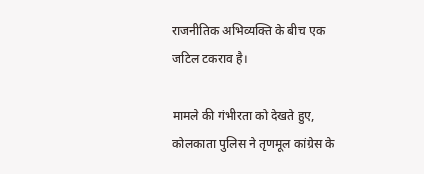राजनीतिक अभिव्यक्ति के बीच एक जटिल टकराव है।

मामले की गंभीरता को देखते हुए, कोलकाता पुलिस ने तृणमूल कांग्रेस के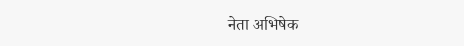नेता अभिषेक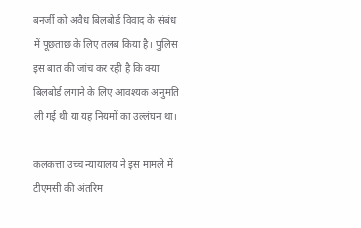बनर्जी को अवैध बिलबोर्ड विवाद के संबंध में पूछताछ के लिए तलब किया है। पुलिस इस बात की जांच कर रही है कि क्या बिलबोर्ड लगाने के लिए आवश्यक अनुमति ली गई थी या यह नियमों का उल्लंघन था।

कलकत्ता उच्च न्यायालय ने इस मामले में टीएमसी की अंतरिम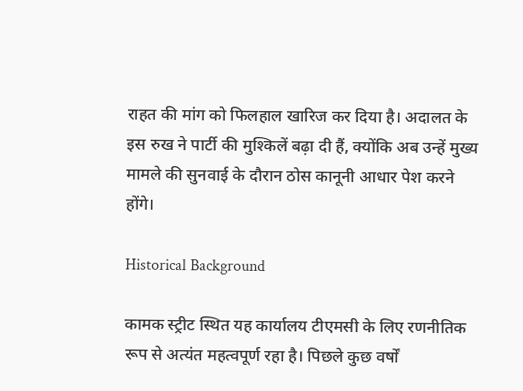राहत की मांग को फिलहाल खारिज कर दिया है। अदालत के इस रुख ने पार्टी की मुश्किलें बढ़ा दी हैं, क्योंकि अब उन्हें मुख्य मामले की सुनवाई के दौरान ठोस कानूनी आधार पेश करने होंगे।

Historical Background

कामक स्ट्रीट स्थित यह कार्यालय टीएमसी के लिए रणनीतिक रूप से अत्यंत महत्वपूर्ण रहा है। पिछले कुछ वर्षों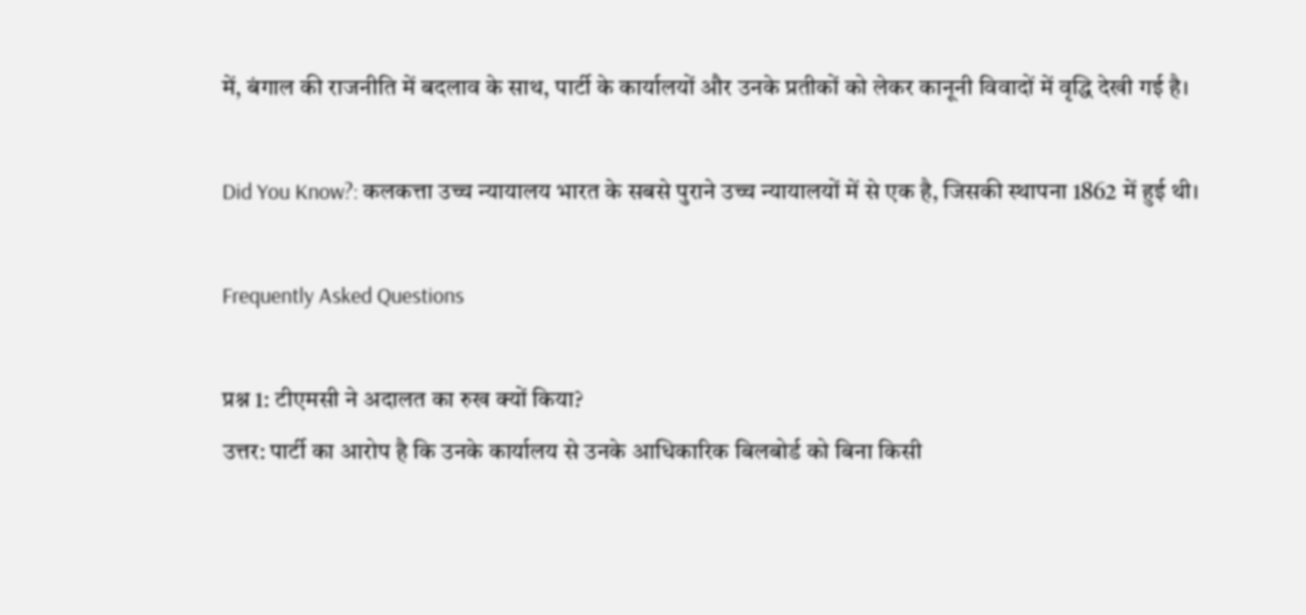में, बंगाल की राजनीति में बदलाव के साथ, पार्टी के कार्यालयों और उनके प्रतीकों को लेकर कानूनी विवादों में वृद्धि देखी गई है।

Did You Know?: कलकत्ता उच्च न्यायालय भारत के सबसे पुराने उच्च न्यायालयों में से एक है, जिसकी स्थापना 1862 में हुई थी।

Frequently Asked Questions

प्रश्न 1: टीएमसी ने अदालत का रुख क्यों किया?
उत्तर: पार्टी का आरोप है कि उनके कार्यालय से उनके आधिकारिक बिलबोर्ड को बिना किसी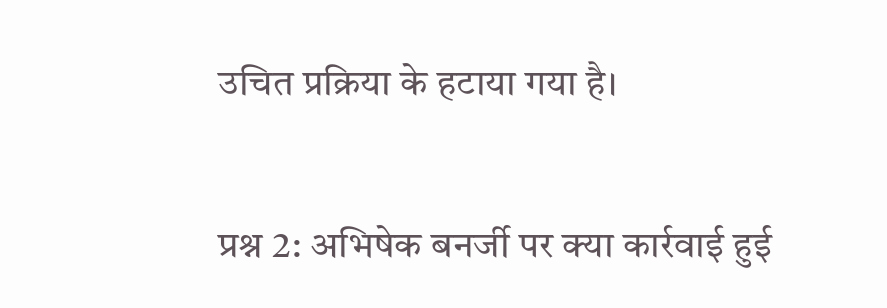उचित प्रक्रिया के हटाया गया है।

प्रश्न 2: अभिषेक बनर्जी पर क्या कार्रवाई हुई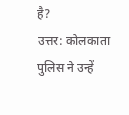है?
उत्तर: कोलकाता पुलिस ने उन्हें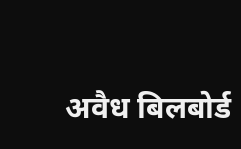अवैध बिलबोर्ड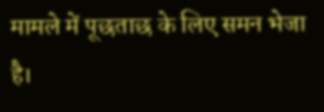मामले में पूछताछ के लिए समन भेजा है।